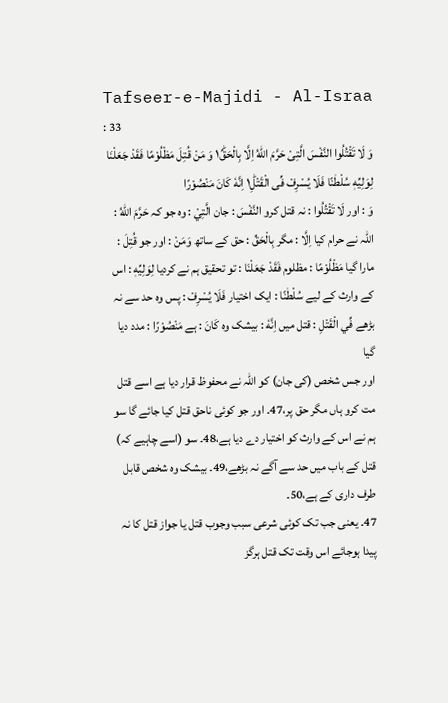Tafseer-e-Majidi - Al-Israa : 33
وَ لَا تَقْتُلُوا النَّفْسَ الَّتِیْ حَرَّمَ اللّٰهُ اِلَّا بِالْحَقِّ١ؕ وَ مَنْ قُتِلَ مَظْلُوْمًا فَقَدْ جَعَلْنَا لِوَلِیِّهٖ سُلْطٰنًا فَلَا یُسْرِفْ فِّی الْقَتْلِ١ؕ اِنَّهٗ كَانَ مَنْصُوْرًا
وَ : اور لَا تَقْتُلُوا : نہ قتل کرو النَّفْسَ : جان الَّتِيْ : وہ جو کہ حَرَّمَ اللّٰهُ : اللہ نے حرام کیا اِلَّا : مگر بِالْحَقِّ : حق کے ساتھ وَمَنْ : اور جو قُتِلَ : مارا گیا مَظْلُوْمًا : مظلوم فَقَدْ جَعَلْنَا : تو تحقیق ہم نے کردیا لِوَلِيِّهٖ : اس کے وارث کے لیے سُلْطٰنًا : ایک اختیار فَلَا يُسْرِفْ : پس وہ حد سے نہ بڑھے فِّي الْقَتْلِ : قتل میں اِنَّهٗ : بیشک وہ كَانَ : ہے مَنْصُوْرًا : مدد دیا گیا
اور جس شخص (کی جان) کو اللہ نے محفوظ قرار دیا ہے اسے قتل مت کرو ہاں مگر حق پر،47۔ اور جو کوئی ناحق قتل کیا جائے گا سو ہم نے اس کے وارث کو اختیار دے دیا ہے،48۔ سو (اسے چاہیے کہ) قتل کے باب میں حد سے آگے نہ بڑھے،49۔ بیشک وہ شخص قابل طرف داری کے ہے،50۔
47۔ یعنی جب تک کوئی شرعی سبب وجوب قتل یا جواز قتل کا نہ پیدا ہوجائے اس وقت تک قتل ہرگز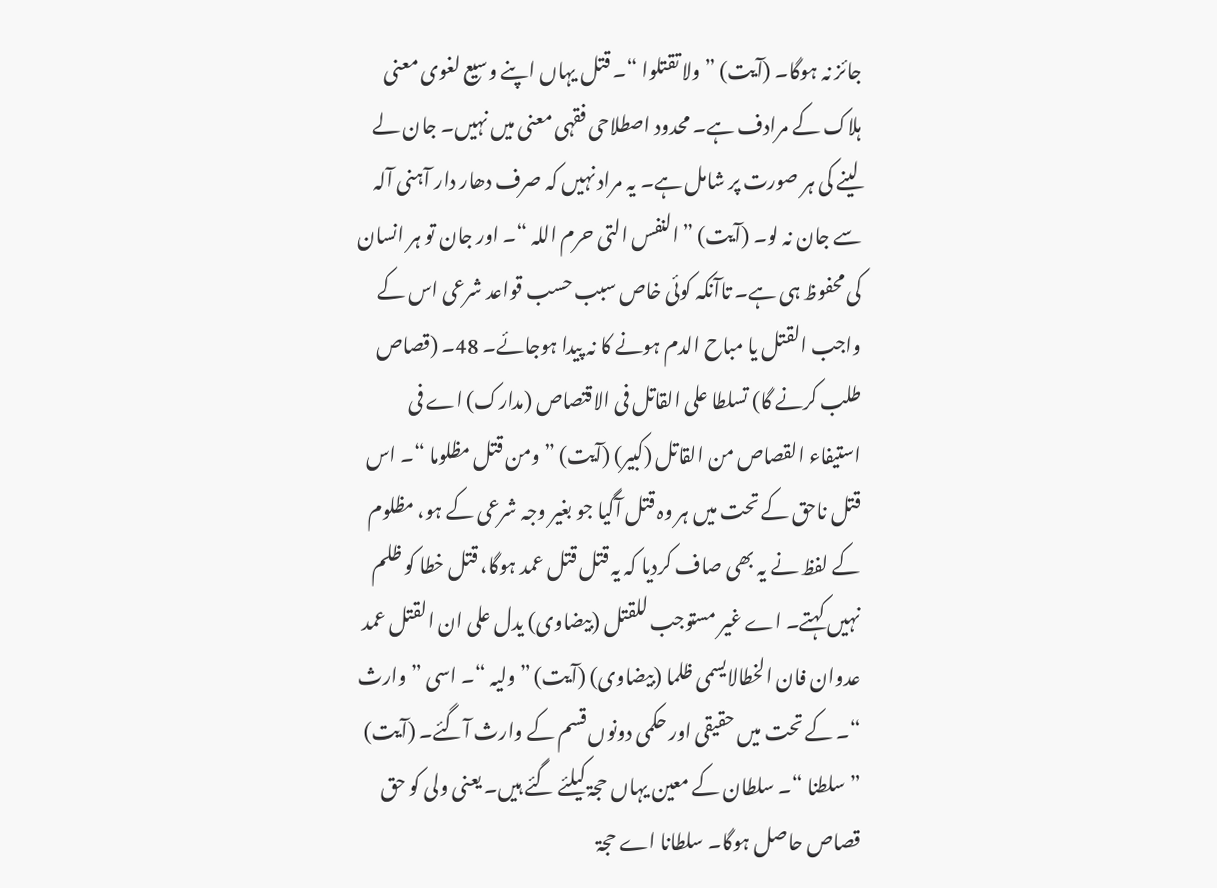جائز نہ ہوگا۔ (آیت) ” ولا تقتلوا “۔ قتل یہاں اپنے وسیع لغوی معنی ہلاک کے مرادف ہے۔ محدود اصطلاحی فقہی معنی میں نہیں۔ جان لے لینے کی ہر صورت پر شامل ہے۔ یہ مراد نہیں کہ صرف دھار دار آہنی آلہ سے جان نہ لو۔ (آیت) ” النفس التی حرم اللہ “۔ اور جان تو ہر انسان کی محفوظ ہی ہے۔ تاآنکہ کوئی خاص سبب حسب قواعد شرعی اس کے واجب القتل یا مباح الدم ہونے کا نہ پیدا ہوجائے۔ 48۔ (قصاص طلب کرنے گا) تسلطا علی القاتل فی الاقتصاص (مدارک) اے فی استیفاء القصاص من القاتل (کبیر) (آیت) ” ومن قتل مظلوما “۔ اس قتل ناحق کے تحت میں ہر وہ قتل آگیا جو بغیر وجہ شرعی کے ہو، مظلوم کے لفظ نے یہ بھی صاف کردیا کہ یہ قتل قتل عمد ہوگا، قتل خطا کو ظلم نہیں کہتے۔ اے غیر مستوجب للقتل (بیضاوی) یدل علی ان القتل عمد عدوان فان الخطالایسمی ظلما (بیضاوی) (آیت) ” ولیہ “۔ اسی ” وارث “۔ کے تحت میں حقیقی اور حکمی دونوں قسم کے وارث آگئے۔ (آیت) ” سلطنا “۔ سلطان کے معین یہاں حجۃ کیلئے گئے ہیں۔ یعنی ولی کو حق قصاص حاصل ہوگا۔ سلطانا اے حجۃ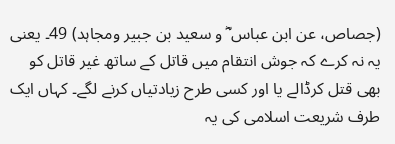(جصاص، عن ابن عباس ؓ و سعید بن جبیر ومجاہد) 49۔ یعنی یہ نہ کرے کہ جوش انتقام میں قاتل کے ساتھ غیر قاتل کو بھی قتل کرڈالے یا اور کسی طرح زیادتیاں کرنے لگے۔ کہاں ایک طرف شریعت اسلامی کی یہ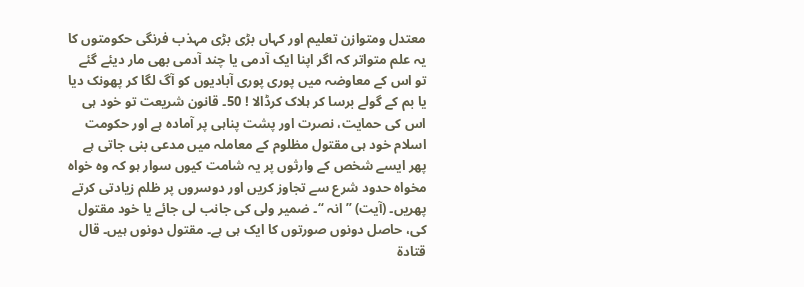معتدل ومتوازن تعلیم اور کہاں بڑی بڑی مہذب فرنگی حکومتوں کا یہ علم متواتر کہ اگر اپنا ایک آدمی یا چند آدمی بھی مار دیئے گئے تو اس کے معاوضہ میں پوری پوری آبادیوں کو آگ لگا کر پھونک دیا یا بم کے گولے برسا کر ہلاک کرڈالا ! 50۔ قانون شریعت تو خود ہی اس کی حمایت، نصرت اور پشت پناہی پر آمادہ ہے اور حکومت اسلام خود ہی مقتول مظلوم کے معاملہ میں مدعی بنی جاتی ہے پھر ایسے شخص کے وارثوں پر یہ شامت کیوں سوار ہو کہ وہ خواہ مخواہ حدود شرع سے تجاوز کریں اور دوسروں پر ظلم زیادتی کرتے پھریں۔ (آیت) ” انہ “۔ ضمیر ولی کی جانب لی جائے یا خود مقتول کی، حاصل دونوں صورتوں کا ایک ہی ہے۔ مقتول دونوں ہیں۔ قال قتادۃ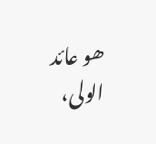ھو عائد الولی،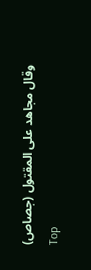وقال مجاھد علی المقتول (جصاص)
Top